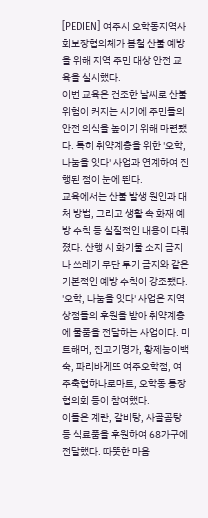[PEDIEN] 여주시 오학동지역사회보장협의체가 봄철 산불 예방을 위해 지역 주민 대상 안전 교육을 실시했다.
이번 교육은 건조한 날씨로 산불 위험이 커지는 시기에 주민들의 안전 의식을 높이기 위해 마련됐다. 특히 취약계층을 위한 '오학, 나눔을 잇다' 사업과 연계하여 진행된 점이 눈에 띈다.
교육에서는 산불 발생 원인과 대처 방법, 그리고 생활 속 화재 예방 수칙 등 실질적인 내용이 다뤄졌다. 산행 시 화기물 소지 금지나 쓰레기 무단 투기 금지와 같은 기본적인 예방 수칙이 강조됐다.
'오학, 나눔을 잇다' 사업은 지역 상점들의 후원을 받아 취약계층에 물품을 전달하는 사업이다. 미트해머, 진고기명가, 황제능이백숙, 파리바게뜨 여주오학점, 여주축협하나로마트, 오학동 통장협의회 등이 참여했다.
이들은 계란, 갈비탕, 사골곰탕 등 식료품을 후원하여 68가구에 전달했다. 따뜻한 마음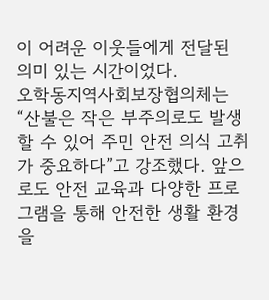이 어려운 이웃들에게 전달된 의미 있는 시간이었다.
오학동지역사회보장협의체는 “산불은 작은 부주의로도 발생할 수 있어 주민 안전 의식 고취가 중요하다”고 강조했다. 앞으로도 안전 교육과 다양한 프로그램을 통해 안전한 생활 환경을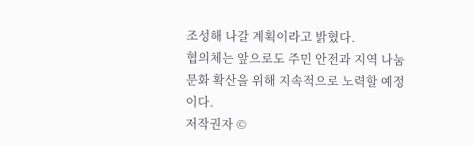조성해 나갈 계획이라고 밝혔다.
협의체는 앞으로도 주민 안전과 지역 나눔 문화 확산을 위해 지속적으로 노력할 예정이다.
저작권자 ©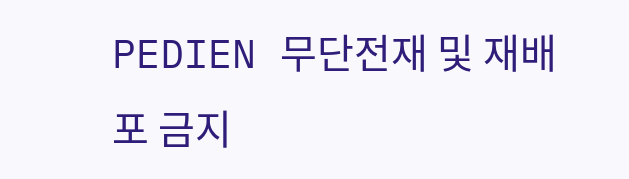PEDIEN 무단전재 및 재배포 금지